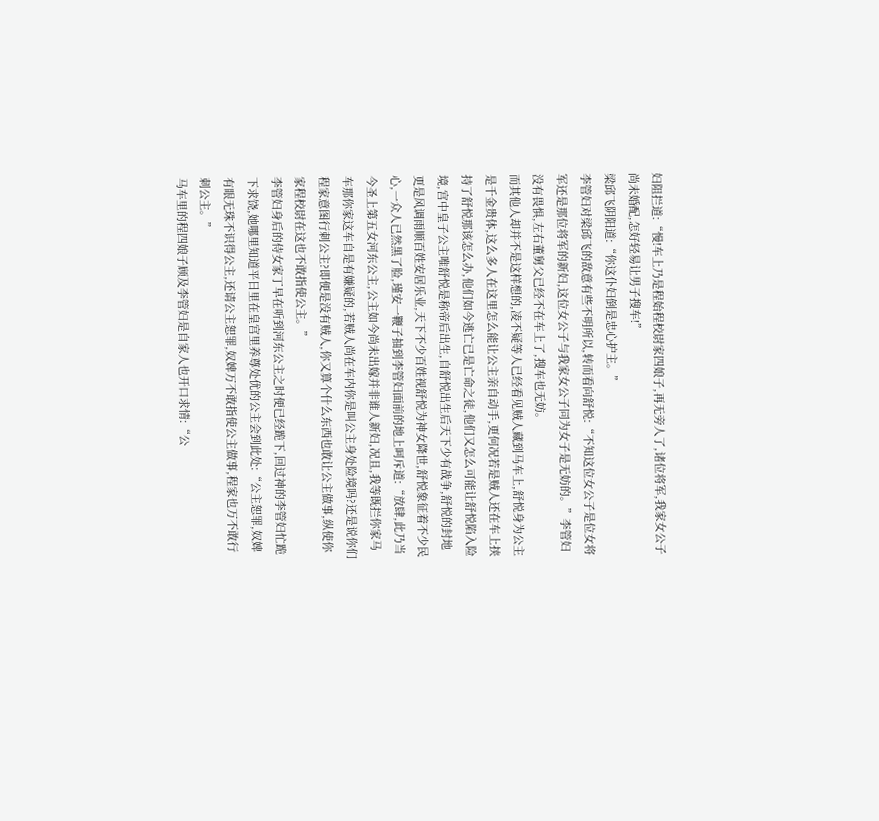妇阻拦道:“慢!车上乃是程始程校尉家四娘子,再无旁人了,诸位将军,我家女公子尚未婚配,怎好轻易让男子搜车!”
梁邱飞阴阳道:“你这仆妇倒是忠心护主。”
李管妇对梁邱飞的敌意有些不明所以,转而看向舒悦:“不知这位女公子是位女将军还是那位将军的新妇,这位女公子与我家女公子同为女子是无妨的。”李管妇没有畏惧,左右董舅父已经不在车上了,搜车也无妨。
而其他人却并不是这样想的,凌不疑等人已经看见贼人藏到马车上,舒悦身为公主是千金贵体,这么多人在这里怎么能让公主亲自动手,更何况若是贼人还在车上挟持了舒悦那该怎么办,他们如今逃亡已是亡命之徒,他们又怎么可能让舒悦陷入险境,宫中皇子公主唯舒悦是称帝后出生,自舒悦出生后天下少有战争,舒悦的封地更是风调雨顺百姓安居乐业,天下不少百姓视舒悦为神女降世,舒悦象征着不少民心,一众人已然黑了脸,瑾安一鞭子抽到李管妇面前的地上呵斥道:“放肆,此乃当今圣上第五女河东公主,公主如今尚未出嫁并非谁人新妇,况且,我等既拦你家马车那你家这车自是有嫌疑的,若贼人尚在车内你是叫公主身处险境吗?还是说你们程家意图行刺公主?即便是没有贼人,你又算个什么东西也敢让公主做事,纵使你家程校尉在这也不敢指使公主。”
李管妇身后的侍女家丁早在听到河东公主之时便已经跪下,回过神的李管妇忙跪下求饶,她哪里知道平日里在皇宫里养尊处优的公主会到此处:“公主恕罪,奴婢有眼无珠不识得公主,还请公主恕罪,奴婢万不敢指使公主做事,程家也万不敢行刺公主。”
马车里的程四娘子顾及李管妇是自家人也开口求情:“公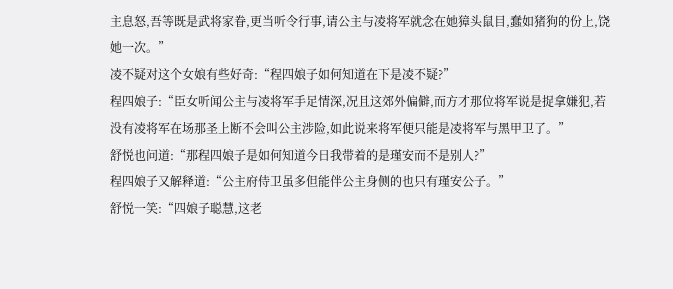主息怒,吾等既是武将家眷,更当听令行事,请公主与凌将军就念在她獐头鼠目,蠢如猪狗的份上,饶她一次。”
凌不疑对这个女娘有些好奇:“程四娘子如何知道在下是凌不疑?”
程四娘子:“臣女听闻公主与凌将军手足情深,况且这郊外偏僻,而方才那位将军说是捉拿嫌犯,若没有凌将军在场那圣上断不会叫公主涉险,如此说来将军便只能是凌将军与黑甲卫了。”
舒悦也问道:“那程四娘子是如何知道今日我带着的是瑾安而不是别人?”
程四娘子又解释道:“公主府侍卫虽多但能伴公主身侧的也只有瑾安公子。”
舒悦一笑:“四娘子聪慧,这老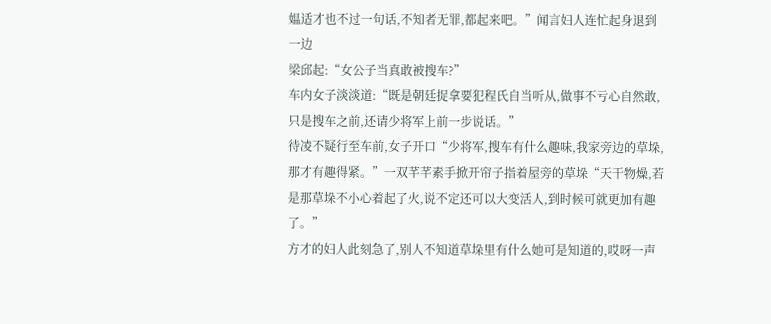媪适才也不过一句话,不知者无罪,都起来吧。”闻言妇人连忙起身退到一边
梁邱起:“女公子当真敢被搜车?”
车内女子淡淡道:“既是朝廷捉拿要犯程氏自当听从,做事不亏心自然敢,只是搜车之前,还请少将军上前一步说话。”
待凌不疑行至车前,女子开口“少将军,搜车有什么趣味,我家旁边的草垛,那才有趣得紧。”一双芊芊素手掀开帘子指着屋旁的草垛“天干物燥,若是那草垛不小心着起了火,说不定还可以大变活人,到时候可就更加有趣了。”
方才的妇人此刻急了,别人不知道草垛里有什么她可是知道的,哎呀一声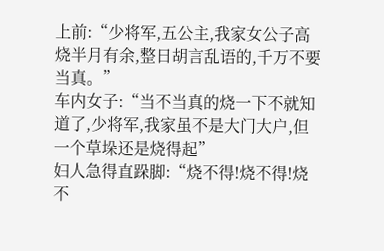上前:“少将军,五公主,我家女公子高烧半月有余,整日胡言乱语的,千万不要当真。”
车内女子:“当不当真的烧一下不就知道了,少将军,我家虽不是大门大户,但一个草垛还是烧得起”
妇人急得直跺脚:“烧不得!烧不得!烧不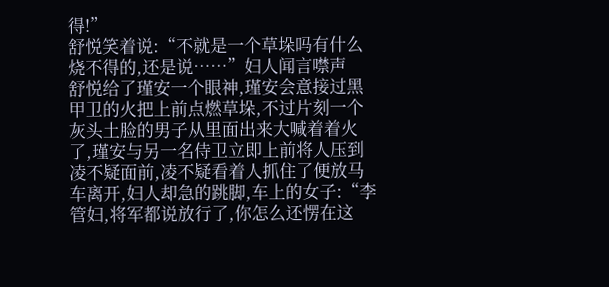得!”
舒悦笑着说:“不就是一个草垛吗有什么烧不得的,还是说……”妇人闻言噤声
舒悦给了瑾安一个眼神,瑾安会意接过黑甲卫的火把上前点燃草垛,不过片刻一个灰头土脸的男子从里面出来大喊着着火了,瑾安与另一名侍卫立即上前将人压到凌不疑面前,凌不疑看着人抓住了便放马车离开,妇人却急的跳脚,车上的女子:“李管妇,将军都说放行了,你怎么还愣在这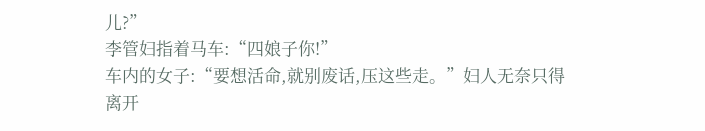儿?”
李管妇指着马车:“四娘子你!”
车内的女子:“要想活命,就别废话,压这些走。”妇人无奈只得离开